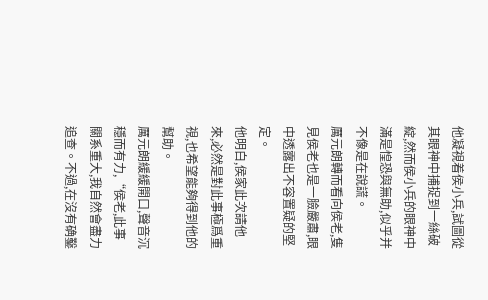他凝視着侯小兵,試圖從其眼神中捕捉到一絲破綻,然而侯小兵的眼神中滿是惶恐與無助,似乎并不像是在說謊。
厲元朗轉而看向侯老,隻見侯老也是一臉嚴肅,眼中透露出不容置疑的堅定。
他明白,侯家此次請他來,必然是對此事極爲重視,也希望能夠得到他的幫助。
厲元朗緩緩開口,聲音沉穩而有力,“侯老,此事關系重大,我自然會盡力追查。不過,在沒有确鑿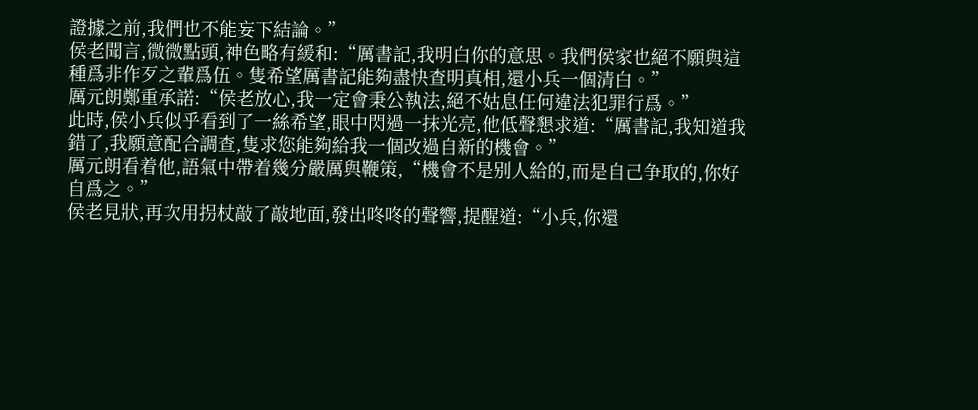證據之前,我們也不能妄下結論。”
侯老聞言,微微點頭,神色略有緩和:“厲書記,我明白你的意思。我們侯家也絕不願與這種爲非作歹之輩爲伍。隻希望厲書記能夠盡快查明真相,還小兵一個清白。”
厲元朗鄭重承諾:“侯老放心,我一定會秉公執法,絕不姑息任何違法犯罪行爲。”
此時,侯小兵似乎看到了一絲希望,眼中閃過一抹光亮,他低聲懇求道:“厲書記,我知道我錯了,我願意配合調查,隻求您能夠給我一個改過自新的機會。”
厲元朗看着他,語氣中帶着幾分嚴厲與鞭策,“機會不是别人給的,而是自己争取的,你好自爲之。”
侯老見狀,再次用拐杖敲了敲地面,發出咚咚的聲響,提醒道:“小兵,你還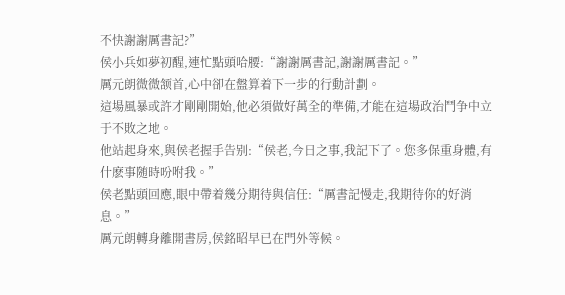不快謝謝厲書記?”
侯小兵如夢初醒,連忙點頭哈腰:“謝謝厲書記,謝謝厲書記。”
厲元朗微微颔首,心中卻在盤算着下一步的行動計劃。
這場風暴或許才剛剛開始,他必須做好萬全的準備,才能在這場政治鬥争中立于不敗之地。
他站起身來,與侯老握手告别:“侯老,今日之事,我記下了。您多保重身體,有什麽事随時吩咐我。”
侯老點頭回應,眼中帶着幾分期待與信任:“厲書記慢走,我期待你的好消息。”
厲元朗轉身離開書房,侯銘昭早已在門外等候。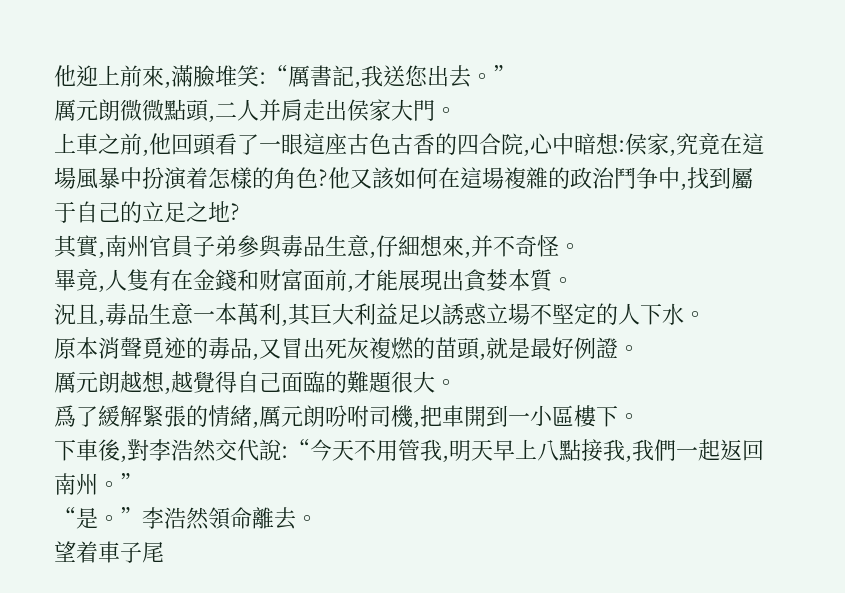他迎上前來,滿臉堆笑:“厲書記,我送您出去。”
厲元朗微微點頭,二人并肩走出侯家大門。
上車之前,他回頭看了一眼這座古色古香的四合院,心中暗想:侯家,究竟在這場風暴中扮演着怎樣的角色?他又該如何在這場複雜的政治鬥争中,找到屬于自己的立足之地?
其實,南州官員子弟參與毒品生意,仔細想來,并不奇怪。
畢竟,人隻有在金錢和财富面前,才能展現出貪婪本質。
況且,毒品生意一本萬利,其巨大利益足以誘惑立場不堅定的人下水。
原本消聲覓迹的毒品,又冒出死灰複燃的苗頭,就是最好例證。
厲元朗越想,越覺得自己面臨的難題很大。
爲了緩解緊張的情緒,厲元朗吩咐司機,把車開到一小區樓下。
下車後,對李浩然交代說:“今天不用管我,明天早上八點接我,我們一起返回南州。”
“是。”李浩然領命離去。
望着車子尾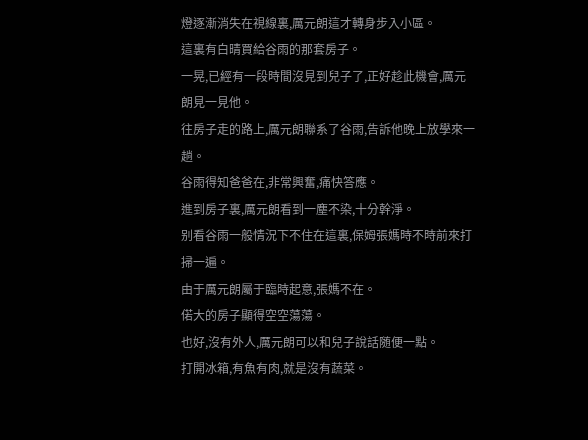燈逐漸消失在視線裏,厲元朗這才轉身步入小區。
這裏有白晴買給谷雨的那套房子。
一晃,已經有一段時間沒見到兒子了,正好趁此機會,厲元朗見一見他。
往房子走的路上,厲元朗聯系了谷雨,告訴他晚上放學來一趟。
谷雨得知爸爸在,非常興奮,痛快答應。
進到房子裏,厲元朗看到一塵不染,十分幹淨。
别看谷雨一般情況下不住在這裏,保姆張媽時不時前來打掃一遍。
由于厲元朗屬于臨時起意,張媽不在。
偌大的房子顯得空空蕩蕩。
也好,沒有外人,厲元朗可以和兒子說話随便一點。
打開冰箱,有魚有肉,就是沒有蔬菜。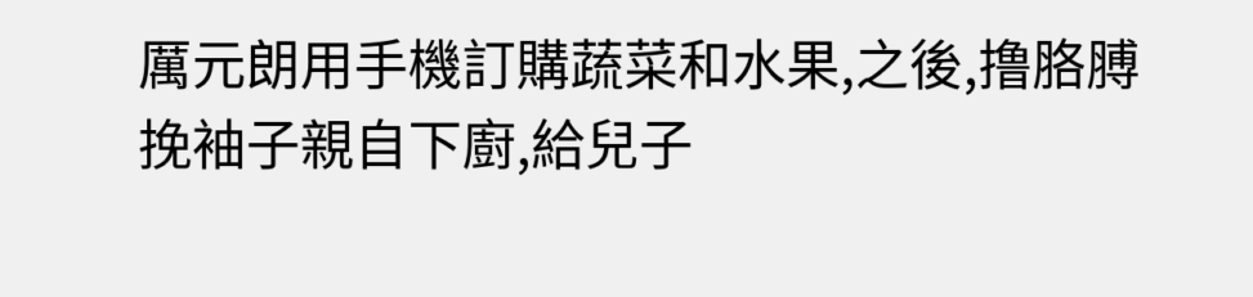厲元朗用手機訂購蔬菜和水果,之後,撸胳膊挽袖子親自下廚,給兒子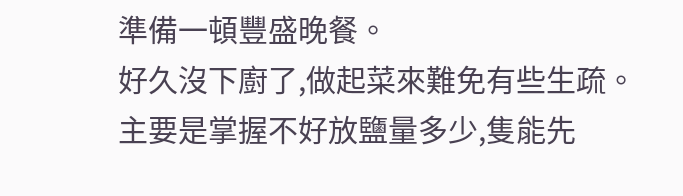準備一頓豐盛晚餐。
好久沒下廚了,做起菜來難免有些生疏。
主要是掌握不好放鹽量多少,隻能先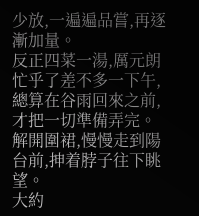少放,一遍遍品嘗,再逐漸加量。
反正四菜一湯,厲元朗忙乎了差不多一下午,總算在谷雨回來之前,才把一切準備弄完。
解開圍裙,慢慢走到陽台前,抻着脖子往下眺望。
大約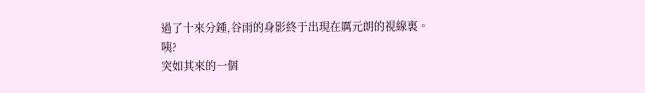過了十來分鍾,谷雨的身影終于出現在厲元朗的視線裏。
咦?
突如其來的一個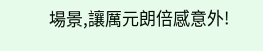場景,讓厲元朗倍感意外!